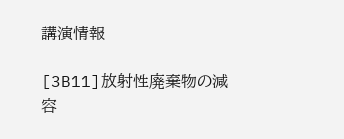講演情報

[3B11]放射性廃棄物の減容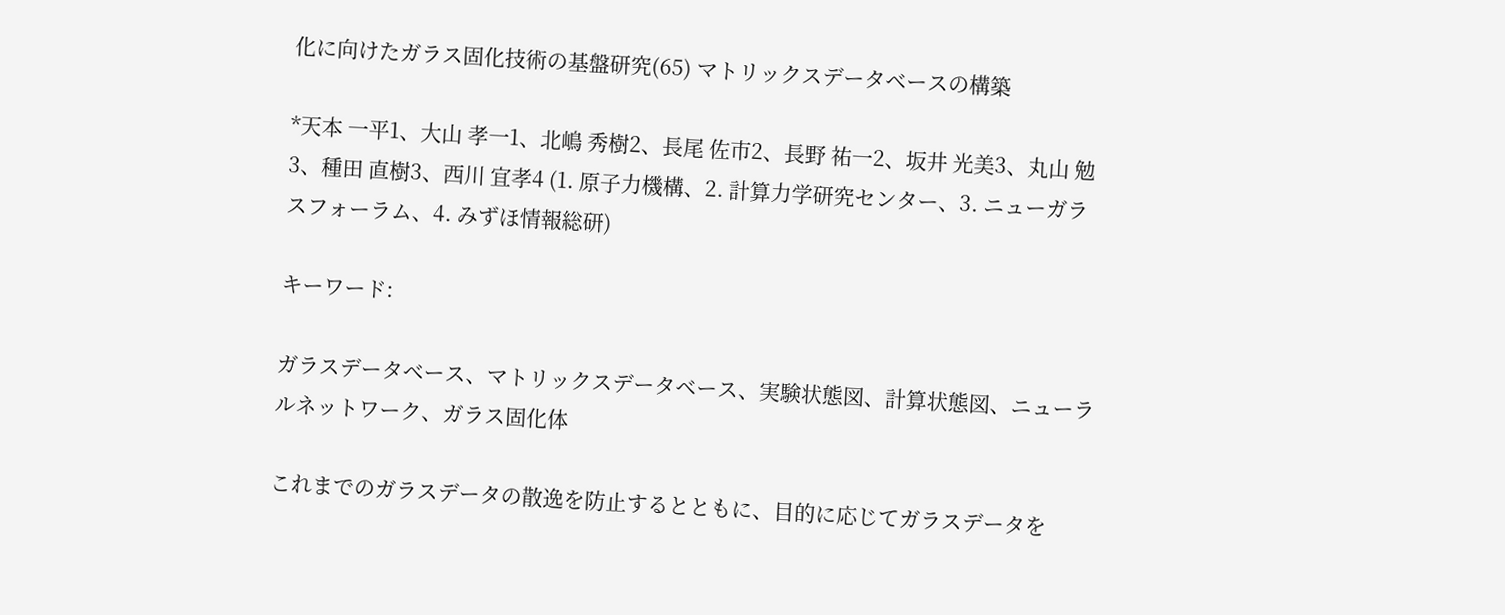化に向けたガラス固化技術の基盤研究(65) マトリックスデータベースの構築

*天本 一平1、大山 孝一1、北嶋 秀樹2、長尾 佐市2、長野 祐一2、坂井 光美3、丸山 勉3、種田 直樹3、西川 宜孝4 (1. 原子力機構、2. 計算力学研究センター、3. ニューガラスフォーラム、4. みずほ情報総研)

キーワード:

ガラスデータベース、マトリックスデータベース、実験状態図、計算状態図、ニューラルネットワーク、ガラス固化体

これまでのガラスデータの散逸を防止するとともに、目的に応じてガラスデータを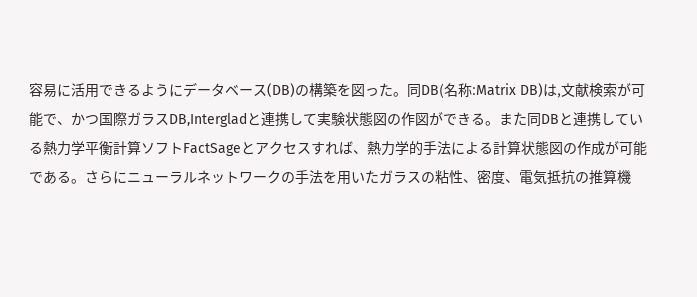容易に活用できるようにデータベース(DB)の構築を図った。同DB(名称:Matrix DB)は,文献検索が可能で、かつ国際ガラスDB,Intergladと連携して実験状態図の作図ができる。また同DBと連携している熱力学平衡計算ソフトFactSageとアクセスすれば、熱力学的手法による計算状態図の作成が可能である。さらにニューラルネットワークの手法を用いたガラスの粘性、密度、電気抵抗の推算機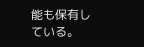能も保有している。